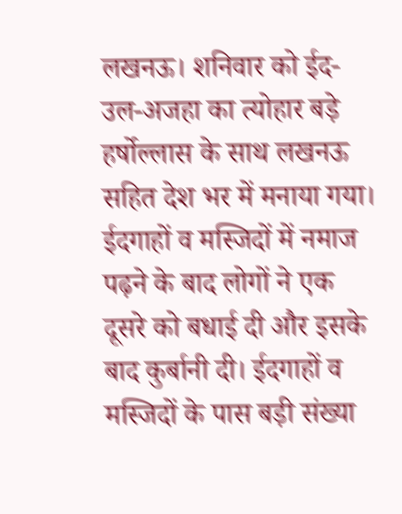लखनऊ। शनिवार को ईद-उल-अजहा का त्योहार बड़े हर्षोल्लास के साथ लखनऊ सहित देश भर में मनाया गया। ईदगाहों व मस्जिदों में नमाज पढ़ने के बाद लोगों ने एक दूसरे को बधाई दी और इसके बाद कुर्बानी दी। ईदगाहों व मस्जिदों के पास बड़ी संख्या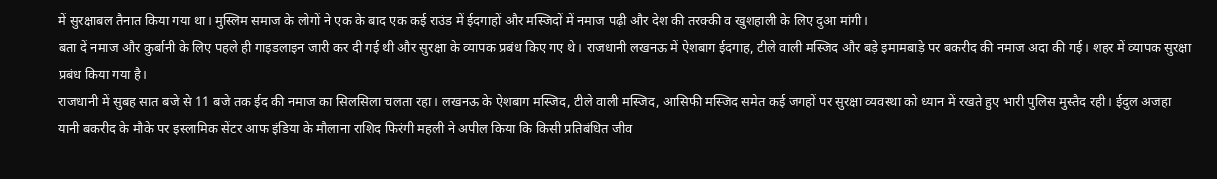में सुरक्षाबल तैनात किया गया था। मुस्लिम समाज के लोगों ने एक के बाद एक कई राउंड में ईदगाहों और मस्जिदों में नमाज पढ़ी और देश की तरक्की व खुशहाली के लिए दुआ मांगी।
बता दें नमाज और कुर्बानी के लिए पहले ही गाइडलाइन जारी कर दी गई थी और सुरक्षा के व्यापक प्रबंध किए गए थे। राजधानी लखनऊ में ऐशबाग ईदगाह, टीले वाली मस्जिद और बड़े इमामबाड़े पर बकरीद की नमाज अदा की गई। शहर में व्यापक सुरक्षा प्रबंध किया गया है।
राजधानी में सुबह सात बजे से 11 बजे तक ईद की नमाज का सिलसिला चलता रहा। लखनऊ के ऐशबाग मस्जिद, टीले वाली मस्जिद, आसिफी मस्जिद समेत कई जगहों पर सुरक्षा व्यवस्था को ध्यान में रखते हुए भारी पुलिस मुस्तैद रही। ईदुल अजहा यानी बकरीद के मौके पर इस्लामिक सेंटर आफ इंडिया के मौलाना राशिद फिरंगी महली ने अपील किया कि किसी प्रतिबंधित जीव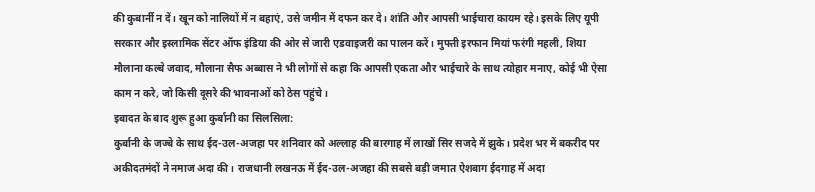की कुबार्नी न दें। खून को नालियों में न बहाएं, उसे जमीन में दफन कर दे। शांति और आपसी भाईचारा कायम रहे। इसके लिए यूपी सरकार और इस्लामिक सेंटर ऑफ इंडिया की ओर से जारी एडवाइजरी का पालन करें। मुफ्ती इरफान मियां फरंगी महली, शिया मौलाना कल्बे जवाद, मौलाना सैफ अब्बास ने भी लोगों से कहा कि आपसी एकता और भाईचारे के साथ त्योहार मनाए, कोई भी ऐसा काम न करे, जो किसी दूसरे की भावनाओं को ठेस पहुंचे।
इबादत के बाद शुरू हुआ कुर्बानी का सिलसिला:
कुर्बानी के जज्बे के साथ ईद-उल-अजहा पर शनिवार को अल्लाह की बारगाह में लाखों सिर सजदे में झुके। प्रदेश भर में बकरीद पर अकीदतमंदों ने नमाज अदा की। राजधानी लखनऊ में ईद-उल-अजहा की सबसे बड़ी जमात ऐशबाग ईदगाह में अदा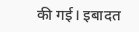की गई। इबादत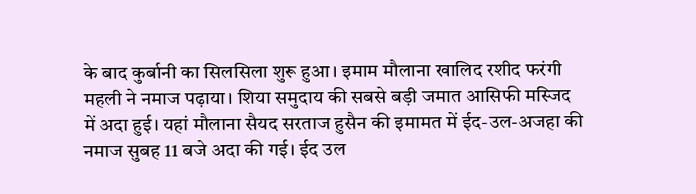के बाद कुर्बानी का सिलसिला शुरू हुआ। इमाम मौलाना खालिद रशीद फरंगी महली ने नमाज पढ़ाया। शिया समुदाय की सबसे बड़ी जमात आसिफी मस्जिद में अदा हुई। यहां मौलाना सैयद सरताज हुसैन की इमामत में ईद-उल-अजहा की नमाज सुबह 11 बजे अदा की गई। ईद उल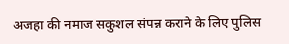अजहा की नमाज सकुशल संपन्न कराने के लिए पुलिस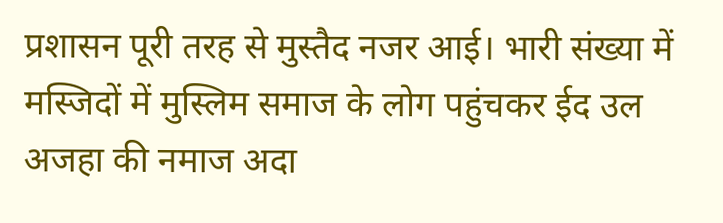प्रशासन पूरी तरह से मुस्तैद नजर आई। भारी संख्या में मस्जिदों में मुस्लिम समाज के लोग पहुंचकर ईद उल अजहा की नमाज अदा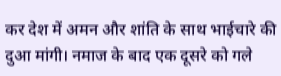कर देश में अमन और शांति के साथ भाईचारे की दुआ मांगी। नमाज के बाद एक दूसरे को गले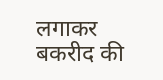लगाकर बकरीद की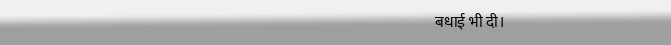बधाई भी दी।